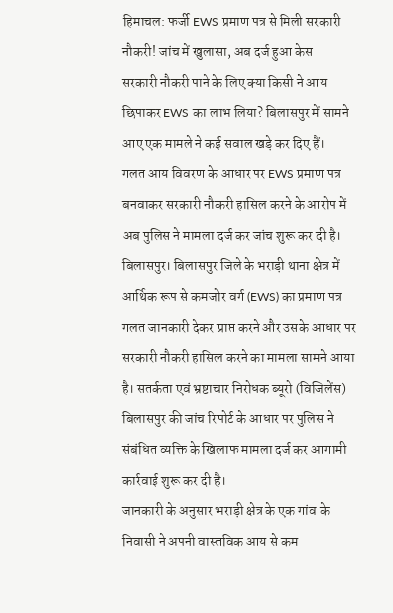हिमाचल: फर्जी EWS प्रमाण पत्र से मिली सरकारी नौकरी! जांच में खुलासा, अब दर्ज हुआ केस
सरकारी नौकरी पाने के लिए क्या किसी ने आय छिपाकर EWS का लाभ लिया? बिलासपुर में सामने आए एक मामले ने कई सवाल खड़े कर दिए हैं।
गलत आय विवरण के आधार पर EWS प्रमाण पत्र बनवाकर सरकारी नौकरी हासिल करने के आरोप में अब पुलिस ने मामला दर्ज कर जांच शुरू कर दी है।
बिलासपुर। बिलासपुर जिले के भराड़ी थाना क्षेत्र में आर्थिक रूप से कमजोर वर्ग (EWS) का प्रमाण पत्र गलत जानकारी देकर प्राप्त करने और उसके आधार पर सरकारी नौकरी हासिल करने का मामला सामने आया है। सतर्कता एवं भ्रष्टाचार निरोधक ब्यूरो (विजिलेंस) बिलासपुर की जांच रिपोर्ट के आधार पर पुलिस ने संबंधित व्यक्ति के खिलाफ मामला दर्ज कर आगामी कार्रवाई शुरू कर दी है।
जानकारी के अनुसार भराड़ी क्षेत्र के एक गांव के निवासी ने अपनी वास्तविक आय से कम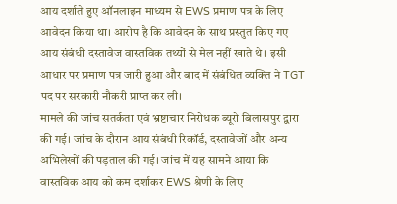आय दर्शाते हुए ऑनलाइन माध्यम से EWS प्रमाण पत्र के लिए आवेदन किया था। आरोप है कि आवेदन के साथ प्रस्तुत किए गए आय संबंधी दस्तावेज वास्तविक तथ्यों से मेल नहीं खाते थे। इसी आधार पर प्रमाण पत्र जारी हुआ और बाद में संबंधित व्यक्ति ने TGT पद पर सरकारी नौकरी प्राप्त कर ली।
मामले की जांच सतर्कता एवं भ्रष्टाचार निरोधक ब्यूरो बिलासपुर द्वारा की गई। जांच के दौरान आय संबंधी रिकॉर्ड, दस्तावेजों और अन्य अभिलेखों की पड़ताल की गई। जांच में यह सामने आया कि वास्तविक आय को कम दर्शाकर EWS श्रेणी के लिए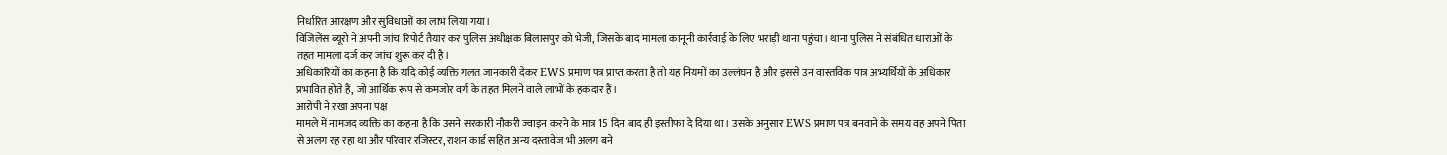निर्धारित आरक्षण और सुविधाओं का लाभ लिया गया।
विजिलेंस ब्यूरो ने अपनी जांच रिपोर्ट तैयार कर पुलिस अधीक्षक बिलासपुर को भेजी, जिसके बाद मामला कानूनी कार्रवाई के लिए भराड़ी थाना पहुंचा। थाना पुलिस ने संबंधित धाराओं के तहत मामला दर्ज कर जांच शुरू कर दी है।
अधिकारियों का कहना है कि यदि कोई व्यक्ति गलत जानकारी देकर EWS प्रमाण पत्र प्राप्त करता है तो यह नियमों का उल्लंघन है और इससे उन वास्तविक पात्र अभ्यर्थियों के अधिकार प्रभावित होते हैं, जो आर्थिक रूप से कमजोर वर्ग के तहत मिलने वाले लाभों के हकदार हैं।
आरोपी ने रखा अपना पक्ष
मामले में नामजद व्यक्ति का कहना है कि उसने सरकारी नौकरी ज्वाइन करने के मात्र 15 दिन बाद ही इस्तीफा दे दिया था। उसके अनुसार EWS प्रमाण पत्र बनवाने के समय वह अपने पिता से अलग रह रहा था और परिवार रजिस्टर, राशन कार्ड सहित अन्य दस्तावेज भी अलग बने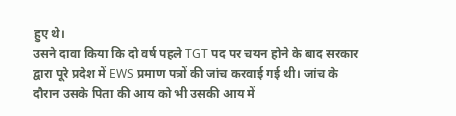हुए थे।
उसने दावा किया कि दो वर्ष पहले TGT पद पर चयन होने के बाद सरकार द्वारा पूरे प्रदेश में EWS प्रमाण पत्रों की जांच करवाई गई थी। जांच के दौरान उसके पिता की आय को भी उसकी आय में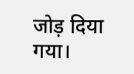जोड़ दिया गया।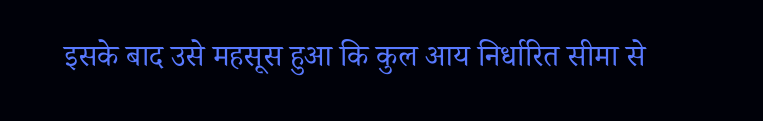इसके बाद उसे महसूस हुआ कि कुल आय निर्धारित सीमा से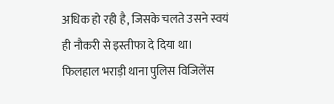अधिक हो रही है, जिसके चलते उसने स्वयं ही नौकरी से इस्तीफा दे दिया था।
फिलहाल भराड़ी थाना पुलिस विजिलेंस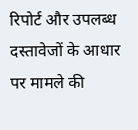रिपोर्ट और उपलब्ध दस्तावेजों के आधार पर मामले की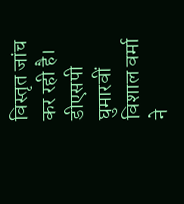विस्तृत जांच कर रही है। डीएसपी घुमारवीं विशाल वर्मा ने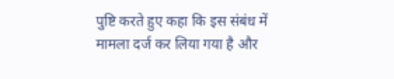पुष्टि करते हुए कहा कि इस संबंध में मामला दर्ज कर लिया गया है और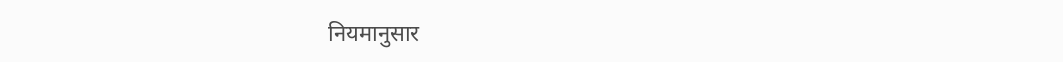नियमानुसार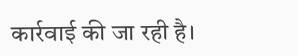कार्रवाई की जा रही है।